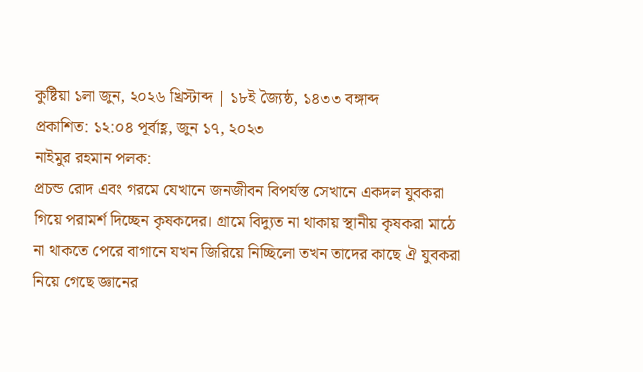কুষ্টিয়া ১লা জুন, ২০২৬ খ্রিস্টাব্দ | ১৮ই জ্যৈষ্ঠ, ১৪৩৩ বঙ্গাব্দ
প্রকাশিত: ১২:০৪ পূর্বাহ্ণ, জুন ১৭, ২০২৩
নাইমুর রহমান পলক:
প্রচন্ড রোদ এবং গরমে যেখানে জনজীবন বিপর্যস্ত সেখানে একদল যুবকরা গিয়ে পরামর্শ দিচ্ছেন কৃষকদের। গ্রামে বিদ্যুত না থাকায় স্থানীয় কৃষকরা মাঠে না থাকতে পেরে বাগানে যখন জিরিয়ে নিচ্ছিলো তখন তাদের কাছে ঐ যুবকরা নিয়ে গেছে জ্ঞানের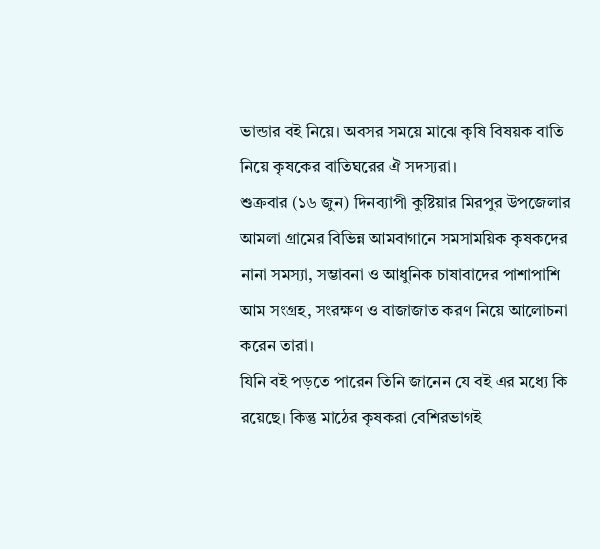ভান্ডার বই নিয়ে। অবসর সময়ে মাঝে কৃষি বিষয়ক বাতি নিয়ে কৃষকের বাতিঘরের ঐ সদস্যরা।
শুক্রবার (১৬ জুন) দিনব্যাপী কুষ্টিয়ার মিরপুর উপজেলার আমলা গ্রামের বিভিন্ন আমবাগানে সমসাময়িক কৃষকদের নানা সমস্যা, সম্ভাবনা ও আধুনিক চাষাবাদের পাশাপাশি আম সংগ্রহ, সংরক্ষণ ও বাজাজাত করণ নিয়ে আলোচনা করেন তারা।
যিনি বই পড়তে পারেন তিনি জানেন যে বই এর মধ্যে কি রয়েছে। কিন্তু মাঠের কৃষকরা বেশিরভাগই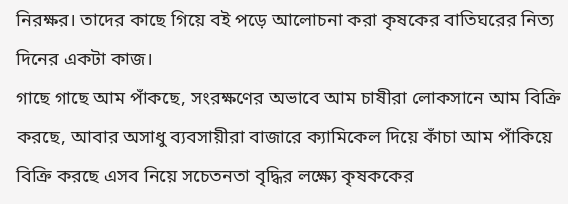নিরক্ষর। তাদের কাছে গিয়ে বই পড়ে আলোচনা করা কৃষকের বাতিঘরের নিত্য দিনের একটা কাজ।
গাছে গাছে আম পাঁকছে, সংরক্ষণের অভাবে আম চাষীরা লোকসানে আম বিক্রি করছে, আবার অসাধু ব্যবসায়ীরা বাজারে ক্যামিকেল দিয়ে কাঁচা আম পাঁকিয়ে বিক্রি করছে এসব নিয়ে সচেতনতা বৃদ্ধির লক্ষ্যে কৃষককের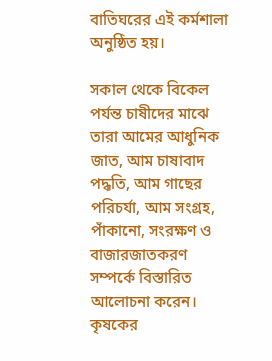বাতিঘরের এই কর্মশালা অনুষ্ঠিত হয়।

সকাল থেকে বিকেল পর্যন্ত চাষীদের মাঝে তারা আমের আধুনিক জাত, আম চাষাবাদ পদ্ধতি, আম গাছের পরিচর্যা, আম সংগ্রহ, পাঁকানো, সংরক্ষণ ও বাজারজাতকরণ সম্পর্কে বিস্তারিত আলোচনা করেন।
কৃষকের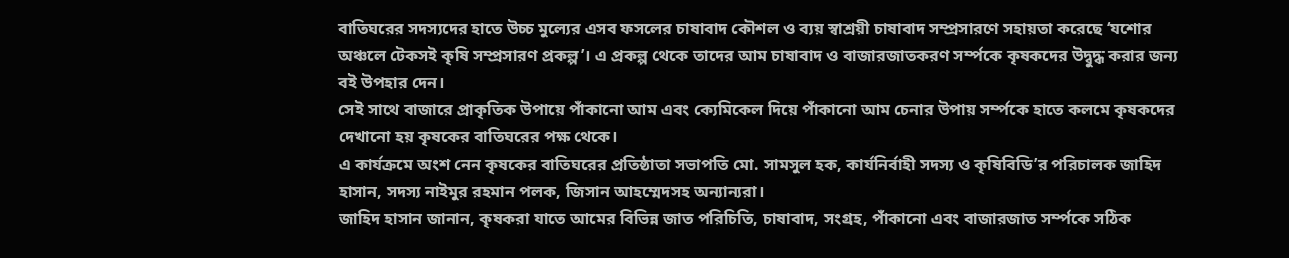বাতিঘরের সদস্যদের হাতে উচ্চ মুল্যের এসব ফসলের চাষাবাদ কৌশল ও ব্যয় স্বাশ্রয়ী চাষাবাদ সম্প্রসারণে সহায়তা করেছে ‘যশোর অঞ্চলে টেকসই কৃষি সম্প্রসারণ প্রকল্প’। এ প্রকল্প থেকে তাদের আম চাষাবাদ ও বাজারজাতকরণ সর্ম্পকে কৃষকদের উদ্বুদ্ধ করার জন্য বই উপহার দেন।
সেই সাথে বাজারে প্রাকৃতিক উপায়ে পাঁকানো আম এবং ক্যেমিকেল দিয়ে পাঁকানো আম চেনার উপায় সর্ম্পকে হাতে কলমে কৃষকদের দেখানো হয় কৃষকের বাতিঘরের পক্ষ থেকে।
এ কার্যক্রমে অংশ নেন কৃষকের বাতিঘরের প্রতিষ্ঠাতা সভাপতি মো. সামসুল হক, কার্যনির্বাহী সদস্য ও কৃষিবিডি’র পরিচালক জাহিদ হাসান, সদস্য নাইমুর রহমান পলক, জিসান আহম্মেদসহ অন্যান্যরা।
জাহিদ হাসান জানান, কৃষকরা যাতে আমের বিভিন্ন জাত পরিচিতি, চাষাবাদ, সংগ্রহ, পাঁকানো এবং বাজারজাত সর্ম্পকে সঠিক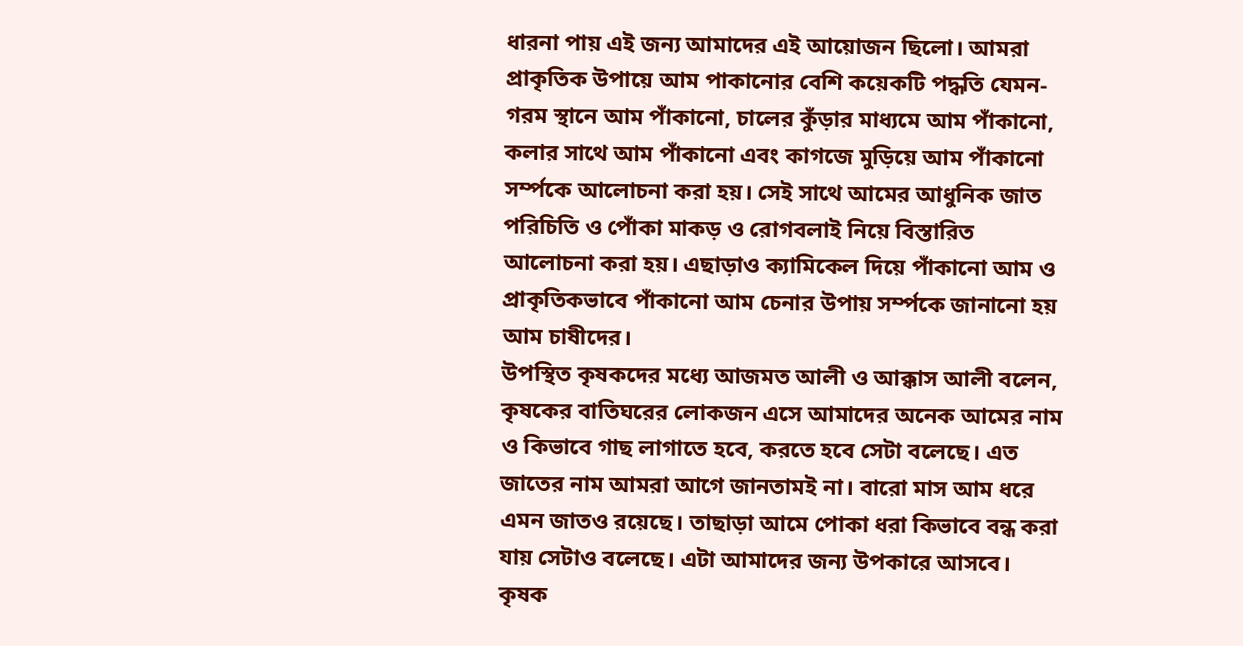ধারনা পায় এই জন্য আমাদের এই আয়োজন ছিলো। আমরা প্রাকৃতিক উপায়ে আম পাকানোর বেশি কয়েকটি পদ্ধতি যেমন- গরম স্থানে আম পাঁকানো, চালের কুঁড়ার মাধ্যমে আম পাঁকানো, কলার সাথে আম পাঁকানো এবং কাগজে মুড়িয়ে আম পাঁকানো সর্ম্পকে আলোচনা করা হয়। সেই সাথে আমের আধুনিক জাত পরিচিতি ও পোঁকা মাকড় ও রোগবলাই নিয়ে বিস্তারিত আলোচনা করা হয়। এছাড়াও ক্যামিকেল দিয়ে পাঁকানো আম ও প্রাকৃতিকভাবে পাঁকানো আম চেনার উপায় সর্ম্পকে জানানো হয় আম চাষীদের।
উপস্থিত কৃষকদের মধ্যে আজমত আলী ও আক্কাস আলী বলেন, কৃষকের বাতিঘরের লোকজন এসে আমাদের অনেক আমের নাম ও কিভাবে গাছ লাগাতে হবে, করতে হবে সেটা বলেছে। এত জাতের নাম আমরা আগে জানতামই না। বারো মাস আম ধরে এমন জাতও রয়েছে। তাছাড়া আমে পোকা ধরা কিভাবে বন্ধ করা যায় সেটাও বলেছে। এটা আমাদের জন্য উপকারে আসবে।
কৃষক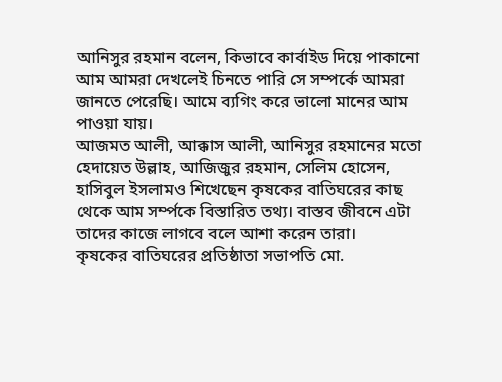আনিসুর রহমান বলেন, কিভাবে কার্বাইড দিয়ে পাকানো আম আমরা দেখলেই চিনতে পারি সে সম্পর্কে আমরা জানতে পেরেছি। আমে ব্যগিং করে ভালো মানের আম পাওয়া যায়।
আজমত আলী, আক্কাস আলী, আনিসুর রহমানের মতো হেদায়েত উল্লাহ, আজিজুর রহমান, সেলিম হোসেন, হাসিবুল ইসলামও শিখেছেন কৃষকের বাতিঘরের কাছ থেকে আম সর্ম্পকে বিস্তারিত তথ্য। বাস্তব জীবনে এটা তাদের কাজে লাগবে বলে আশা করেন তারা।
কৃষকের বাতিঘরের প্রতিষ্ঠাতা সভাপতি মো.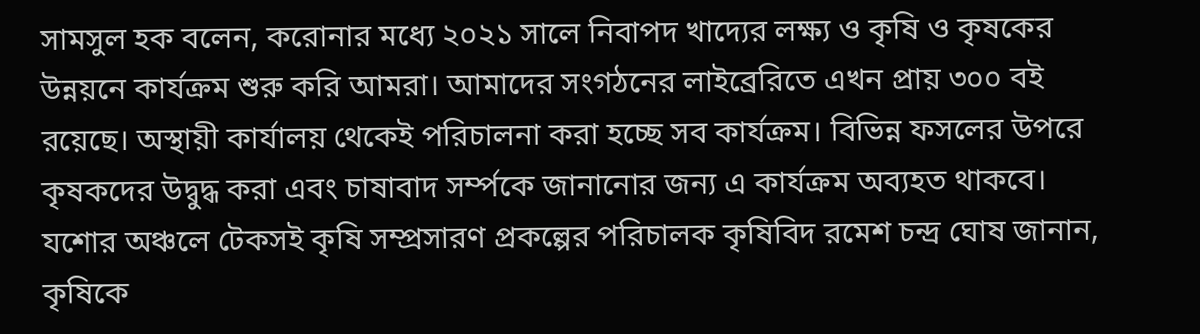সামসুল হক বলেন, করোনার মধ্যে ২০২১ সালে নিবাপদ খাদ্যের লক্ষ্য ও কৃষি ও কৃষকের উন্নয়নে কার্যক্রম শুরু করি আমরা। আমাদের সংগঠনের লাইব্রেরিতে এখন প্রায় ৩০০ বই রয়েছে। অস্থায়ী কার্যালয় থেকেই পরিচালনা করা হচ্ছে সব কার্যক্রম। বিভিন্ন ফসলের উপরে কৃষকদের উদ্বুদ্ধ করা এবং চাষাবাদ সর্ম্পকে জানানোর জন্য এ কার্যক্রম অব্যহত থাকবে।
যশোর অঞ্চলে টেকসই কৃষি সম্প্রসারণ প্রকল্পের পরিচালক কৃষিবিদ রমেশ চন্দ্র ঘোষ জানান, কৃষিকে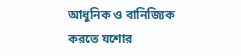আধুনিক ও বানিজ্যিক করতে যশোর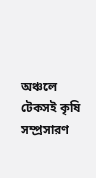অঞ্চলে টেকসই কৃষি সম্প্রসারণ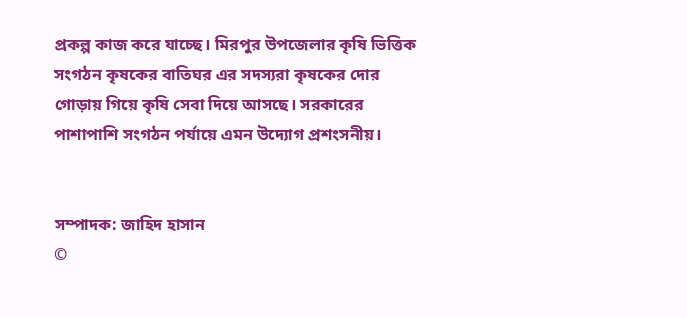প্রকল্প কাজ করে যাচ্ছে। মিরপুর উপজেলার কৃষি ভিত্তিক সংগঠন কৃষকের বাতিঘর এর সদস্যরা কৃষকের দোর গোড়ায় গিয়ে কৃষি সেবা দিয়ে আসছে। সরকারের পাশাপাশি সংগঠন পর্যায়ে এমন উদ্যোগ প্রশংসনীয়।


সম্পাদক: জাহিদ হাসান
©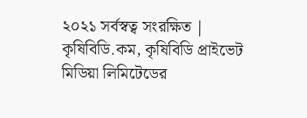২০২১ সর্বস্বত্ব সংরক্ষিত | কৃষিবিডি.কম, কৃষিবিডি প্রাইভেট মিডিয়া লিমিটেডের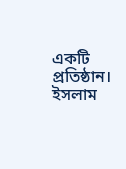একটি প্রতিষ্ঠান।
ইসলাম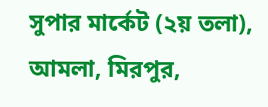সুপার মার্কেট (২য় তলা), আমলা, মিরপুর,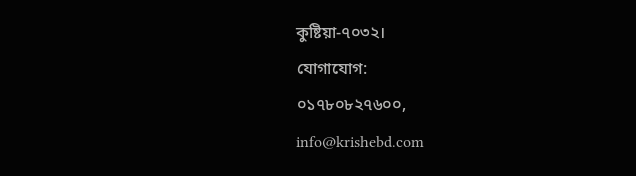কুষ্টিয়া-৭০৩২।
যোগাযোগ:
০১৭৮০৮২৭৬০০,
info@krishebd.com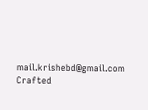mail.krishebd@gmail.com
Crafted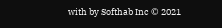with by Softhab Inc © 2021